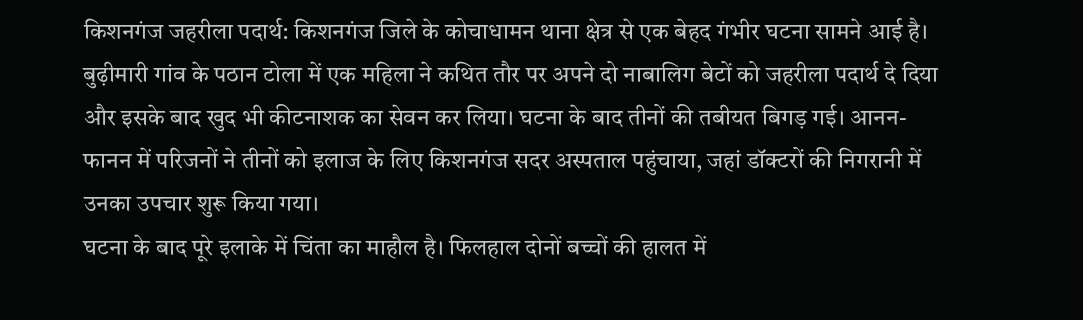किशनगंज जहरीला पदार्थ: किशनगंज जिले के कोचाधामन थाना क्षेत्र से एक बेहद गंभीर घटना सामने आई है। बुढ़ीमारी गांव के पठान टोला में एक महिला ने कथित तौर पर अपने दो नाबालिग बेटों को जहरीला पदार्थ दे दिया और इसके बाद खुद भी कीटनाशक का सेवन कर लिया। घटना के बाद तीनों की तबीयत बिगड़ गई। आनन-फानन में परिजनों ने तीनों को इलाज के लिए किशनगंज सदर अस्पताल पहुंचाया, जहां डॉक्टरों की निगरानी में उनका उपचार शुरू किया गया।
घटना के बाद पूरे इलाके में चिंता का माहौल है। फिलहाल दोनों बच्चों की हालत में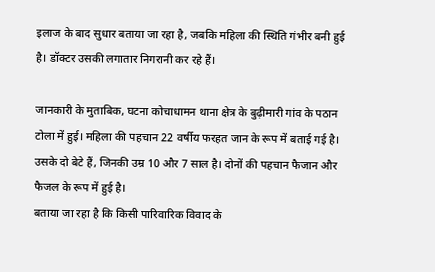इलाज के बाद सुधार बताया जा रहा है, जबकि महिला की स्थिति गंभीर बनी हुई है। डॉक्टर उसकी लगातार निगरानी कर रहे हैं।

जानकारी के मुताबिक, घटना कोचाधामन थाना क्षेत्र के बुढ़ीमारी गांव के पठान टोला में हुई। महिला की पहचान 22 वर्षीय फरहत जान के रूप में बताई गई है। उसके दो बेटे हैं, जिनकी उम्र 10 और 7 साल है। दोनों की पहचान फैजान और फैजल के रूप में हुई है।
बताया जा रहा है कि किसी पारिवारिक विवाद के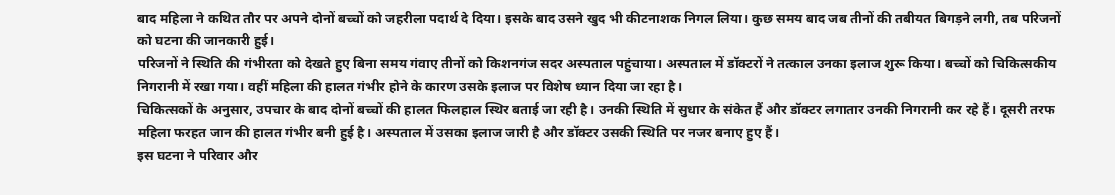बाद महिला ने कथित तौर पर अपने दोनों बच्चों को जहरीला पदार्थ दे दिया। इसके बाद उसने खुद भी कीटनाशक निगल लिया। कुछ समय बाद जब तीनों की तबीयत बिगड़ने लगी, तब परिजनों को घटना की जानकारी हुई।
परिजनों ने स्थिति की गंभीरता को देखते हुए बिना समय गंवाए तीनों को किशनगंज सदर अस्पताल पहुंचाया। अस्पताल में डॉक्टरों ने तत्काल उनका इलाज शुरू किया। बच्चों को चिकित्सकीय निगरानी में रखा गया। वहीं महिला की हालत गंभीर होने के कारण उसके इलाज पर विशेष ध्यान दिया जा रहा है।
चिकित्सकों के अनुसार, उपचार के बाद दोनों बच्चों की हालत फिलहाल स्थिर बताई जा रही है। उनकी स्थिति में सुधार के संकेत हैं और डॉक्टर लगातार उनकी निगरानी कर रहे हैं। दूसरी तरफ महिला फरहत जान की हालत गंभीर बनी हुई है। अस्पताल में उसका इलाज जारी है और डॉक्टर उसकी स्थिति पर नजर बनाए हुए हैं।
इस घटना ने परिवार और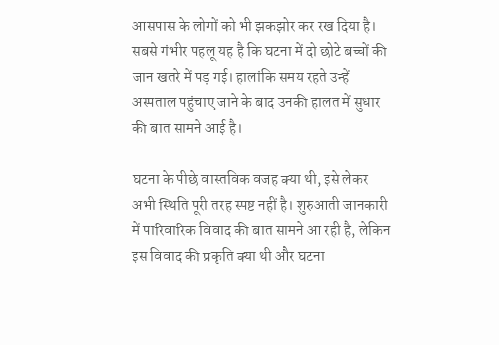आसपास के लोगों को भी झकझोर कर रख दिया है। सबसे गंभीर पहलू यह है कि घटना में दो छोटे बच्चों की जान खतरे में पड़ गई। हालांकि समय रहते उन्हें अस्पताल पहुंचाए जाने के बाद उनकी हालत में सुधार की बात सामने आई है।

घटना के पीछे वास्तविक वजह क्या थी, इसे लेकर अभी स्थिति पूरी तरह स्पष्ट नहीं है। शुरुआती जानकारी में पारिवारिक विवाद की बात सामने आ रही है, लेकिन इस विवाद की प्रकृति क्या थी और घटना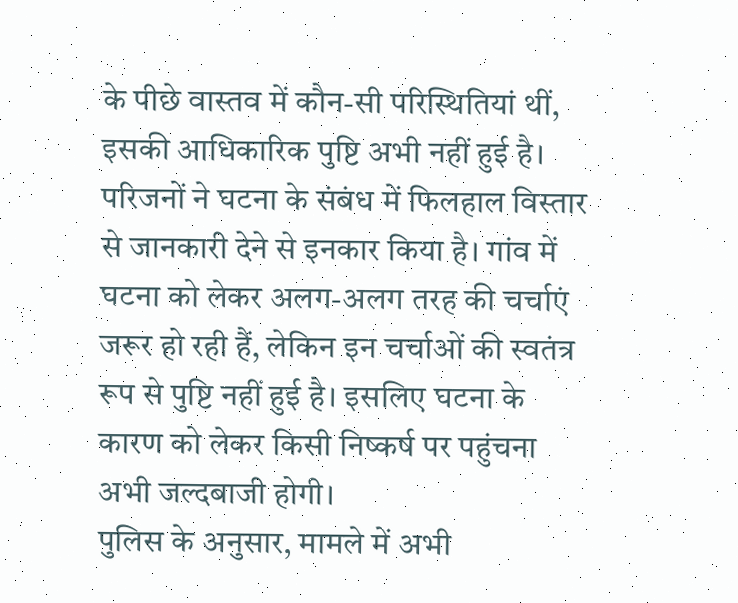के पीछे वास्तव में कौन-सी परिस्थितियां थीं, इसकी आधिकारिक पुष्टि अभी नहीं हुई है।
परिजनों ने घटना के संबंध में फिलहाल विस्तार से जानकारी देने से इनकार किया है। गांव में घटना को लेकर अलग-अलग तरह की चर्चाएं जरूर हो रही हैं, लेकिन इन चर्चाओं की स्वतंत्र रूप से पुष्टि नहीं हुई है। इसलिए घटना के कारण को लेकर किसी निष्कर्ष पर पहुंचना अभी जल्दबाजी होगी।
पुलिस के अनुसार, मामले में अभी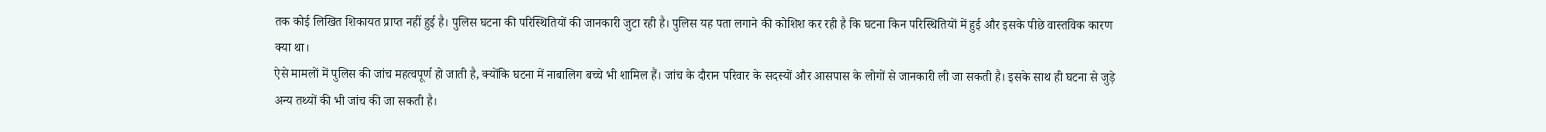तक कोई लिखित शिकायत प्राप्त नहीं हुई है। पुलिस घटना की परिस्थितियों की जानकारी जुटा रही है। पुलिस यह पता लगाने की कोशिश कर रही है कि घटना किन परिस्थितियों में हुई और इसके पीछे वास्तविक कारण क्या था।
ऐसे मामलों में पुलिस की जांच महत्वपूर्ण हो जाती है, क्योंकि घटना में नाबालिग बच्चे भी शामिल हैं। जांच के दौरान परिवार के सदस्यों और आसपास के लोगों से जानकारी ली जा सकती है। इसके साथ ही घटना से जुड़े अन्य तथ्यों की भी जांच की जा सकती है।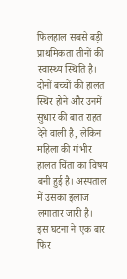फिलहाल सबसे बड़ी प्राथमिकता तीनों की स्वास्थ्य स्थिति है। दोनों बच्चों की हालत स्थिर होने और उनमें सुधार की बात राहत देने वाली है, लेकिन महिला की गंभीर हालत चिंता का विषय बनी हुई है। अस्पताल में उसका इलाज लगातार जारी है।
इस घटना ने एक बार फिर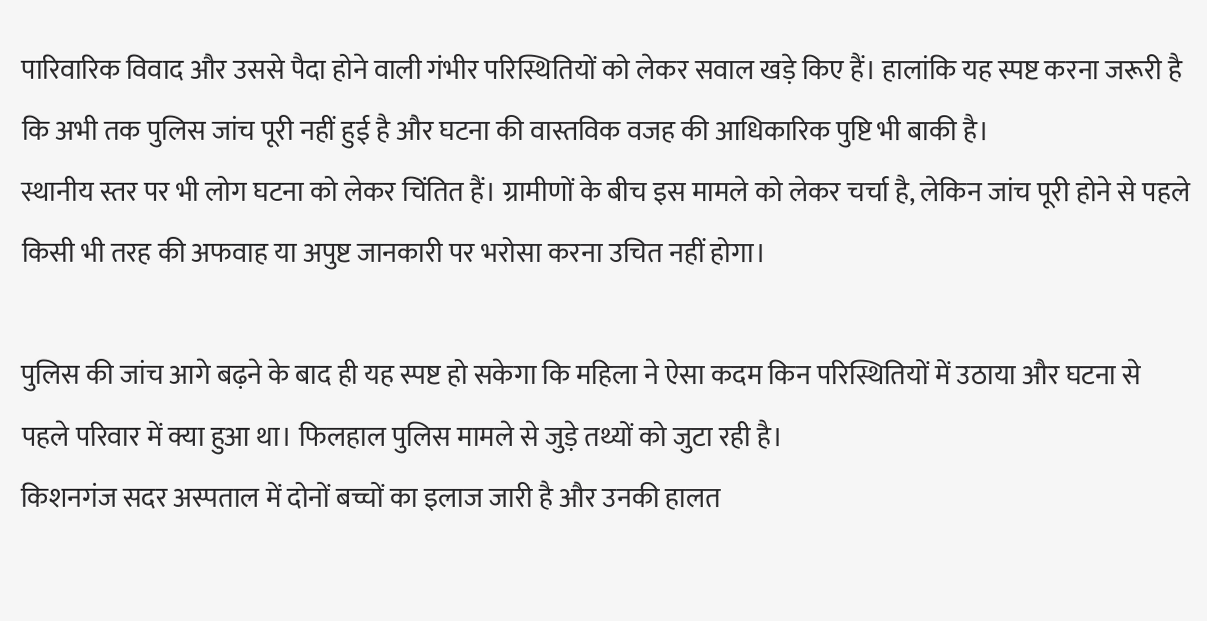पारिवारिक विवाद और उससे पैदा होने वाली गंभीर परिस्थितियों को लेकर सवाल खड़े किए हैं। हालांकि यह स्पष्ट करना जरूरी है कि अभी तक पुलिस जांच पूरी नहीं हुई है और घटना की वास्तविक वजह की आधिकारिक पुष्टि भी बाकी है।
स्थानीय स्तर पर भी लोग घटना को लेकर चिंतित हैं। ग्रामीणों के बीच इस मामले को लेकर चर्चा है, लेकिन जांच पूरी होने से पहले किसी भी तरह की अफवाह या अपुष्ट जानकारी पर भरोसा करना उचित नहीं होगा।

पुलिस की जांच आगे बढ़ने के बाद ही यह स्पष्ट हो सकेगा कि महिला ने ऐसा कदम किन परिस्थितियों में उठाया और घटना से पहले परिवार में क्या हुआ था। फिलहाल पुलिस मामले से जुड़े तथ्यों को जुटा रही है।
किशनगंज सदर अस्पताल में दोनों बच्चों का इलाज जारी है और उनकी हालत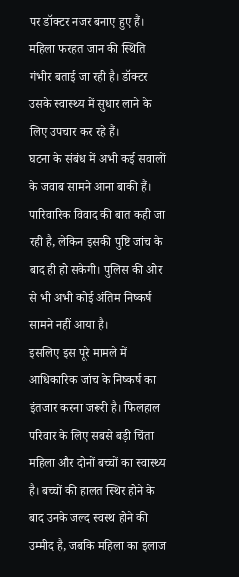पर डॉक्टर नजर बनाए हुए हैं। महिला फरहत जान की स्थिति गंभीर बताई जा रही है। डॉक्टर उसके स्वास्थ्य में सुधार लाने के लिए उपचार कर रहे हैं।
घटना के संबंध में अभी कई सवालों के जवाब सामने आना बाकी हैं। पारिवारिक विवाद की बात कही जा रही है, लेकिन इसकी पुष्टि जांच के बाद ही हो सकेगी। पुलिस की ओर से भी अभी कोई अंतिम निष्कर्ष सामने नहीं आया है।
इसलिए इस पूरे मामले में आधिकारिक जांच के निष्कर्ष का इंतजार करना जरूरी है। फिलहाल परिवार के लिए सबसे बड़ी चिंता महिला और दोनों बच्चों का स्वास्थ्य है। बच्चों की हालत स्थिर होने के बाद उनके जल्द स्वस्थ होने की उम्मीद है, जबकि महिला का इलाज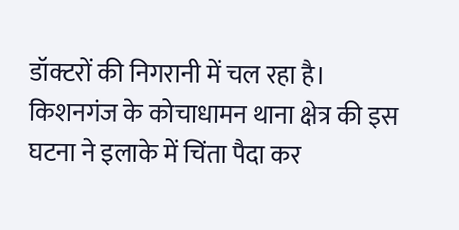डॉक्टरों की निगरानी में चल रहा है।
किशनगंज के कोचाधामन थाना क्षेत्र की इस घटना ने इलाके में चिंता पैदा कर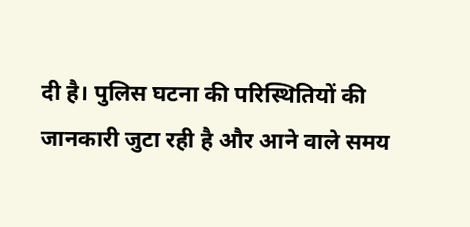दी है। पुलिस घटना की परिस्थितियों की जानकारी जुटा रही है और आने वाले समय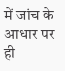में जांच के आधार पर ही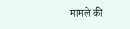मामले की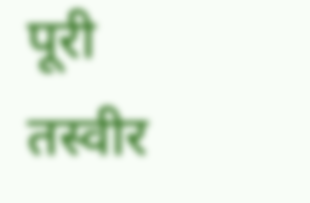पूरी तस्वीर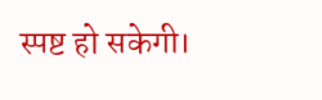स्पष्ट हो सकेगी।